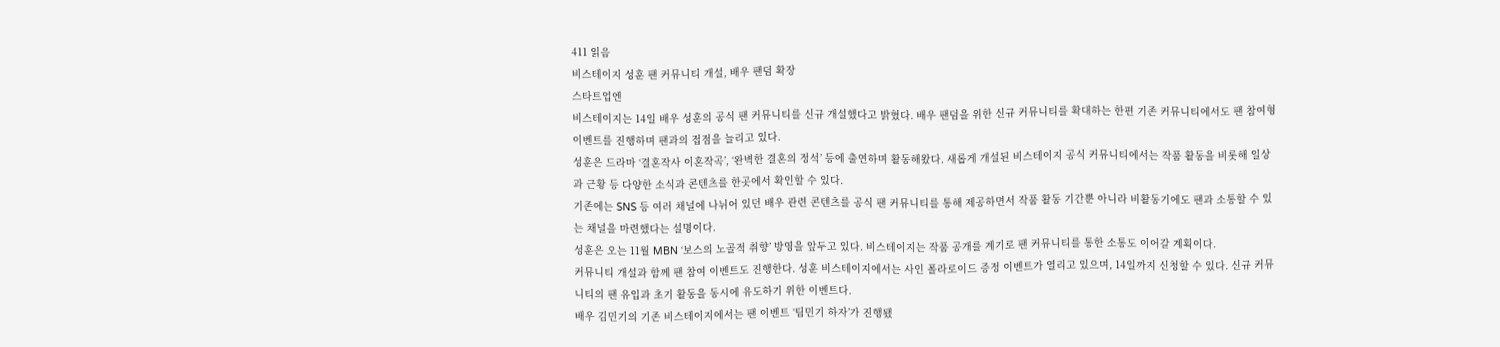411 읽음
비스테이지 성훈 팬 커뮤니티 개설, 배우 팬덤 확장
스타트업엔
비스테이지는 14일 배우 성훈의 공식 팬 커뮤니티를 신규 개설했다고 밝혔다. 배우 팬덤을 위한 신규 커뮤니티를 확대하는 한편 기존 커뮤니티에서도 팬 참여형 이벤트를 진행하며 팬과의 접점을 늘리고 있다.
성훈은 드라마 ‘결혼작사 이혼작곡’, ‘완벽한 결혼의 정석’ 등에 출연하며 활동해왔다. 새롭게 개설된 비스테이지 공식 커뮤니티에서는 작품 활동을 비롯해 일상과 근황 등 다양한 소식과 콘텐츠를 한곳에서 확인할 수 있다.
기존에는 SNS 등 여러 채널에 나뉘어 있던 배우 관련 콘텐츠를 공식 팬 커뮤니티를 통해 제공하면서 작품 활동 기간뿐 아니라 비활동기에도 팬과 소통할 수 있는 채널을 마련했다는 설명이다.
성훈은 오는 11월 MBN ‘보스의 노골적 취향’ 방영을 앞두고 있다. 비스테이지는 작품 공개를 계기로 팬 커뮤니티를 통한 소통도 이어갈 계획이다.
커뮤니티 개설과 함께 팬 참여 이벤트도 진행한다. 성훈 비스테이지에서는 사인 폴라로이드 증정 이벤트가 열리고 있으며, 14일까지 신청할 수 있다. 신규 커뮤니티의 팬 유입과 초기 활동을 동시에 유도하기 위한 이벤트다.
배우 김민기의 기존 비스테이지에서는 팬 이벤트 ‘팀민기 하자’가 진행됐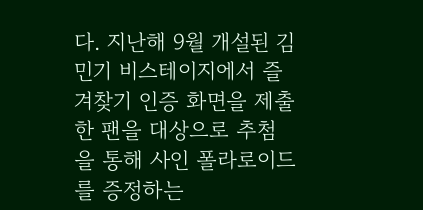다. 지난해 9월 개설된 김민기 비스테이지에서 즐겨찾기 인증 화면을 제출한 팬을 대상으로 추첨을 통해 사인 폴라로이드를 증정하는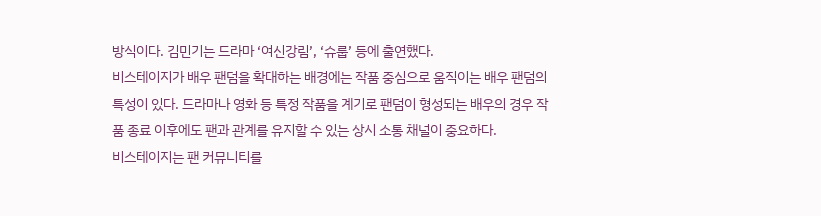방식이다. 김민기는 드라마 ‘여신강림’, ‘슈룹’ 등에 출연했다.
비스테이지가 배우 팬덤을 확대하는 배경에는 작품 중심으로 움직이는 배우 팬덤의 특성이 있다. 드라마나 영화 등 특정 작품을 계기로 팬덤이 형성되는 배우의 경우 작품 종료 이후에도 팬과 관계를 유지할 수 있는 상시 소통 채널이 중요하다.
비스테이지는 팬 커뮤니티를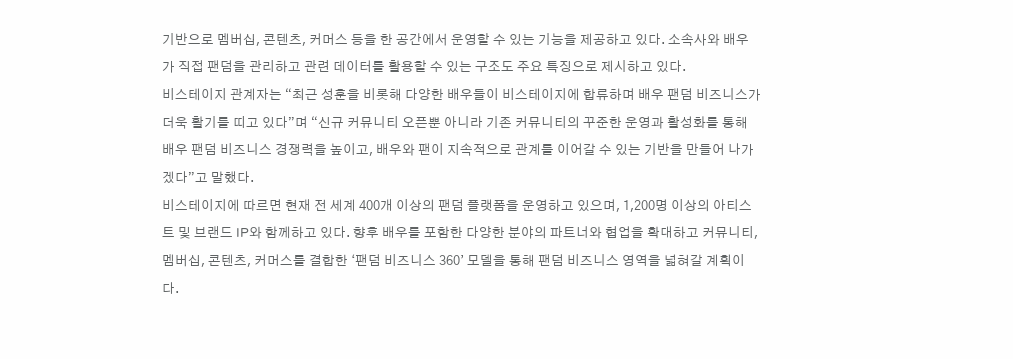기반으로 멤버십, 콘텐츠, 커머스 등을 한 공간에서 운영할 수 있는 기능을 제공하고 있다. 소속사와 배우가 직접 팬덤을 관리하고 관련 데이터를 활용할 수 있는 구조도 주요 특징으로 제시하고 있다.
비스테이지 관계자는 “최근 성훈을 비롯해 다양한 배우들이 비스테이지에 합류하며 배우 팬덤 비즈니스가 더욱 활기를 띠고 있다”며 “신규 커뮤니티 오픈뿐 아니라 기존 커뮤니티의 꾸준한 운영과 활성화를 통해 배우 팬덤 비즈니스 경쟁력을 높이고, 배우와 팬이 지속적으로 관계를 이어갈 수 있는 기반을 만들어 나가겠다”고 말했다.
비스테이지에 따르면 현재 전 세계 400개 이상의 팬덤 플랫폼을 운영하고 있으며, 1,200명 이상의 아티스트 및 브랜드 IP와 함께하고 있다. 향후 배우를 포함한 다양한 분야의 파트너와 협업을 확대하고 커뮤니티, 멤버십, 콘텐츠, 커머스를 결합한 ‘팬덤 비즈니스 360’ 모델을 통해 팬덤 비즈니스 영역을 넓혀갈 계획이다.